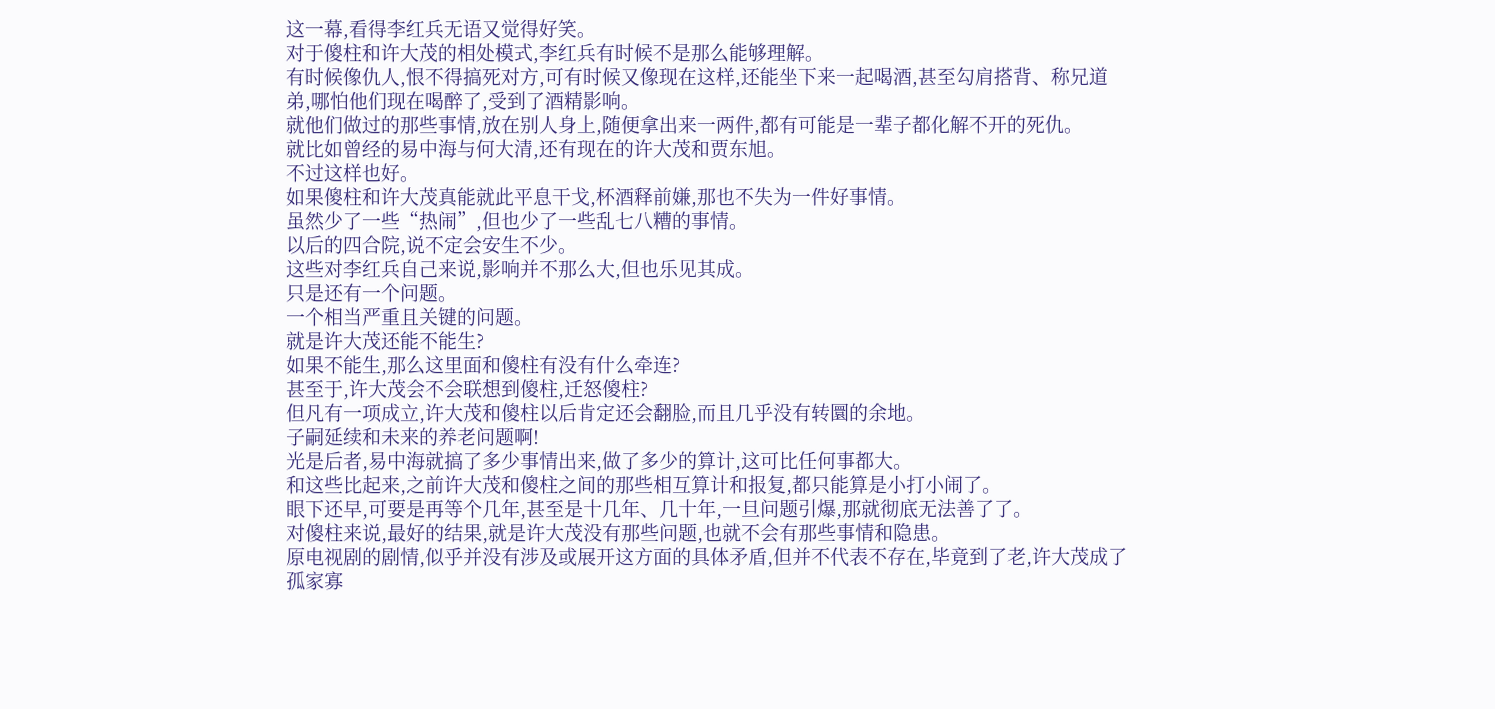这一幕,看得李红兵无语又觉得好笑。
对于傻柱和许大茂的相处模式,李红兵有时候不是那么能够理解。
有时候像仇人,恨不得搞死对方,可有时候又像现在这样,还能坐下来一起喝酒,甚至勾肩搭背、称兄道弟,哪怕他们现在喝醉了,受到了酒精影响。
就他们做过的那些事情,放在别人身上,随便拿出来一两件,都有可能是一辈子都化解不开的死仇。
就比如曾经的易中海与何大清,还有现在的许大茂和贾东旭。
不过这样也好。
如果傻柱和许大茂真能就此平息干戈,杯酒释前嫌,那也不失为一件好事情。
虽然少了一些“热闹”,但也少了一些乱七八糟的事情。
以后的四合院,说不定会安生不少。
这些对李红兵自己来说,影响并不那么大,但也乐见其成。
只是还有一个问题。
一个相当严重且关键的问题。
就是许大茂还能不能生?
如果不能生,那么这里面和傻柱有没有什么牵连?
甚至于,许大茂会不会联想到傻柱,迁怒傻柱?
但凡有一项成立,许大茂和傻柱以后肯定还会翻脸,而且几乎没有转圜的余地。
子嗣延续和未来的养老问题啊!
光是后者,易中海就搞了多少事情出来,做了多少的算计,这可比任何事都大。
和这些比起来,之前许大茂和傻柱之间的那些相互算计和报复,都只能算是小打小闹了。
眼下还早,可要是再等个几年,甚至是十几年、几十年,一旦问题引爆,那就彻底无法善了了。
对傻柱来说,最好的结果,就是许大茂没有那些问题,也就不会有那些事情和隐患。
原电视剧的剧情,似乎并没有涉及或展开这方面的具体矛盾,但并不代表不存在,毕竟到了老,许大茂成了孤家寡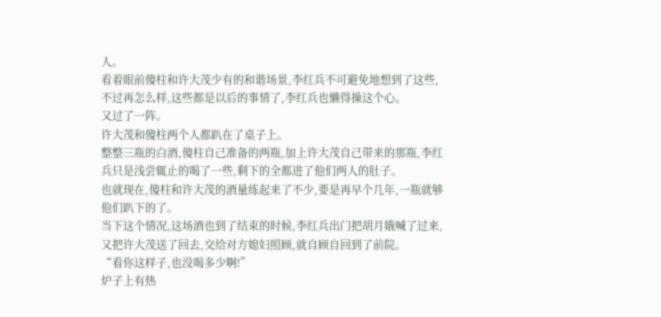人。
看着眼前傻柱和许大茂少有的和谐场景,李红兵不可避免地想到了这些,不过再怎么样,这些都是以后的事情了,李红兵也懒得操这个心。
又过了一阵。
许大茂和傻柱两个人都趴在了桌子上。
整整三瓶的白酒,傻柱自己准备的两瓶,加上许大茂自己带来的那瓶,李红兵只是浅尝辄止的喝了一些,剩下的全都进了他们两人的肚子。
也就现在,傻柱和许大茂的酒量练起来了不少,要是再早个几年,一瓶就够他们趴下的了。
当下这个情况,这场酒也到了结束的时候,李红兵出门把胡月娥喊了过来,又把许大茂送了回去,交给对方媳妇照顾,就自顾自回到了前院。
“看你这样子,也没喝多少啊!”
炉子上有热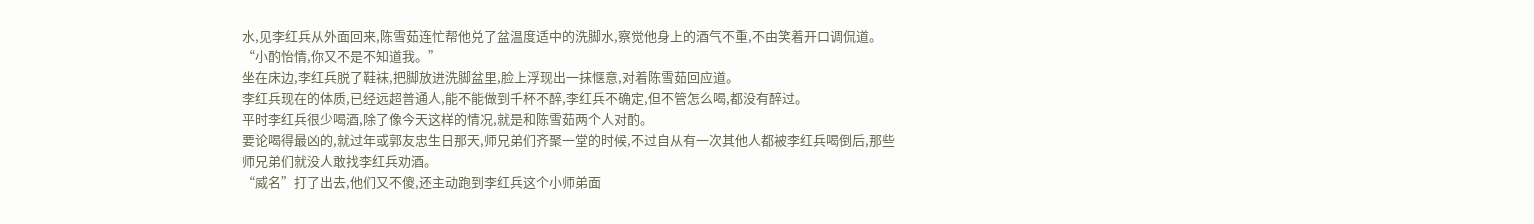水,见李红兵从外面回来,陈雪茹连忙帮他兑了盆温度适中的洗脚水,察觉他身上的酒气不重,不由笑着开口调侃道。
“小酌怡情,你又不是不知道我。”
坐在床边,李红兵脱了鞋袜,把脚放进洗脚盆里,脸上浮现出一抹惬意,对着陈雪茹回应道。
李红兵现在的体质,已经远超普通人,能不能做到千杯不醉,李红兵不确定,但不管怎么喝,都没有醉过。
平时李红兵很少喝酒,除了像今天这样的情况,就是和陈雪茹两个人对酌。
要论喝得最凶的,就过年或郭友忠生日那天,师兄弟们齐聚一堂的时候,不过自从有一次其他人都被李红兵喝倒后,那些师兄弟们就没人敢找李红兵劝酒。
“威名”打了出去,他们又不傻,还主动跑到李红兵这个小师弟面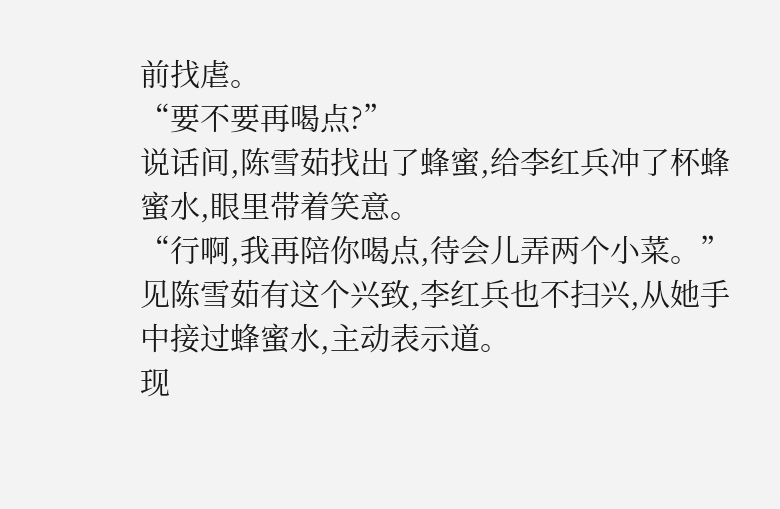前找虐。
“要不要再喝点?”
说话间,陈雪茹找出了蜂蜜,给李红兵冲了杯蜂蜜水,眼里带着笑意。
“行啊,我再陪你喝点,待会儿弄两个小菜。”
见陈雪茹有这个兴致,李红兵也不扫兴,从她手中接过蜂蜜水,主动表示道。
现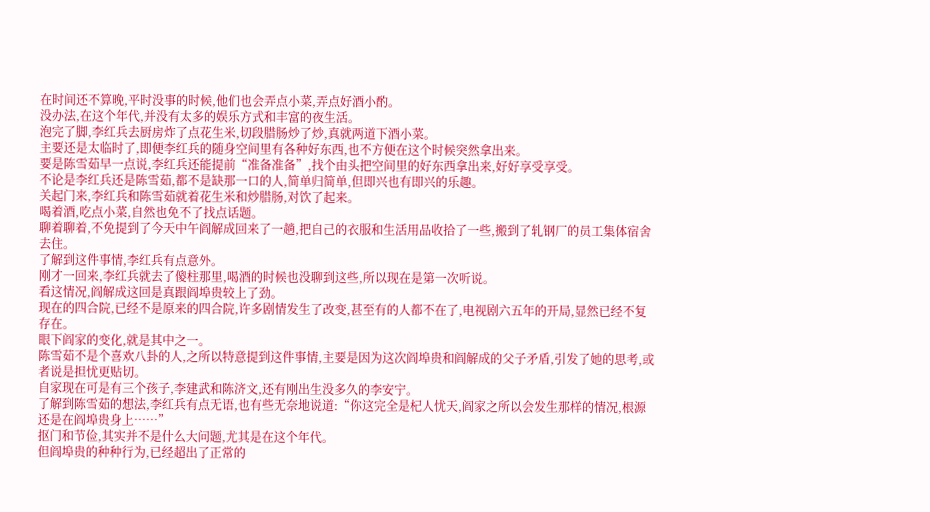在时间还不算晚,平时没事的时候,他们也会弄点小菜,弄点好酒小酌。
没办法,在这个年代,并没有太多的娱乐方式和丰富的夜生活。
泡完了脚,李红兵去厨房炸了点花生米,切段腊肠炒了炒,真就两道下酒小菜。
主要还是太临时了,即便李红兵的随身空间里有各种好东西,也不方便在这个时候突然拿出来。
要是陈雪茹早一点说,李红兵还能提前“准备准备”,找个由头把空间里的好东西拿出来,好好享受享受。
不论是李红兵还是陈雪茹,都不是缺那一口的人,简单归简单,但即兴也有即兴的乐趣。
关起门来,李红兵和陈雪茹就着花生米和炒腊肠,对饮了起来。
喝着酒,吃点小菜,自然也免不了找点话题。
聊着聊着,不免提到了今天中午阎解成回来了一趟,把自己的衣服和生活用品收拾了一些,搬到了轧钢厂的员工集体宿舍去住。
了解到这件事情,李红兵有点意外。
刚才一回来,李红兵就去了傻柱那里,喝酒的时候也没聊到这些,所以现在是第一次听说。
看这情况,阎解成这回是真跟阎埠贵较上了劲。
现在的四合院,已经不是原来的四合院,许多剧情发生了改变,甚至有的人都不在了,电视剧六五年的开局,显然已经不复存在。
眼下阎家的变化,就是其中之一。
陈雪茹不是个喜欢八卦的人,之所以特意提到这件事情,主要是因为这次阎埠贵和阎解成的父子矛盾,引发了她的思考,或者说是担忧更贴切。
自家现在可是有三个孩子,李建武和陈济文,还有刚出生没多久的李安宁。
了解到陈雪茹的想法,李红兵有点无语,也有些无奈地说道:“你这完全是杞人忧天,阎家之所以会发生那样的情况,根源还是在阎埠贵身上……”
抠门和节俭,其实并不是什么大问题,尤其是在这个年代。
但阎埠贵的种种行为,已经超出了正常的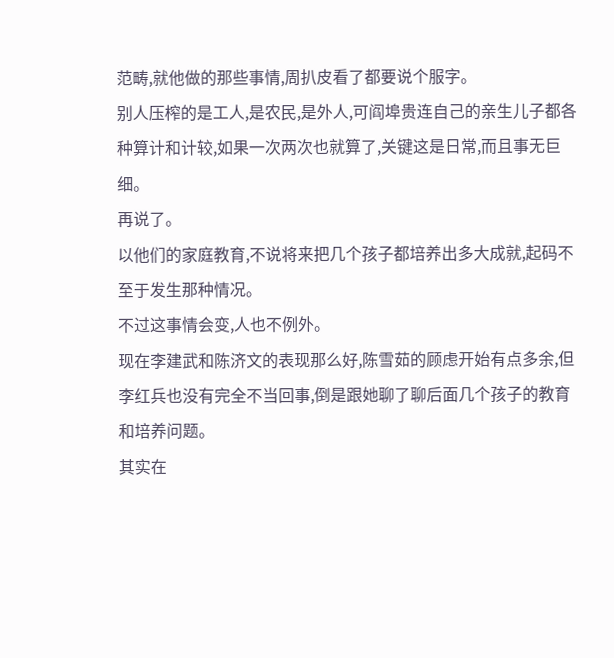范畴,就他做的那些事情,周扒皮看了都要说个服字。
别人压榨的是工人,是农民,是外人,可阎埠贵连自己的亲生儿子都各种算计和计较,如果一次两次也就算了,关键这是日常,而且事无巨细。
再说了。
以他们的家庭教育,不说将来把几个孩子都培养出多大成就,起码不至于发生那种情况。
不过这事情会变,人也不例外。
现在李建武和陈济文的表现那么好,陈雪茹的顾虑开始有点多余,但李红兵也没有完全不当回事,倒是跟她聊了聊后面几个孩子的教育和培养问题。
其实在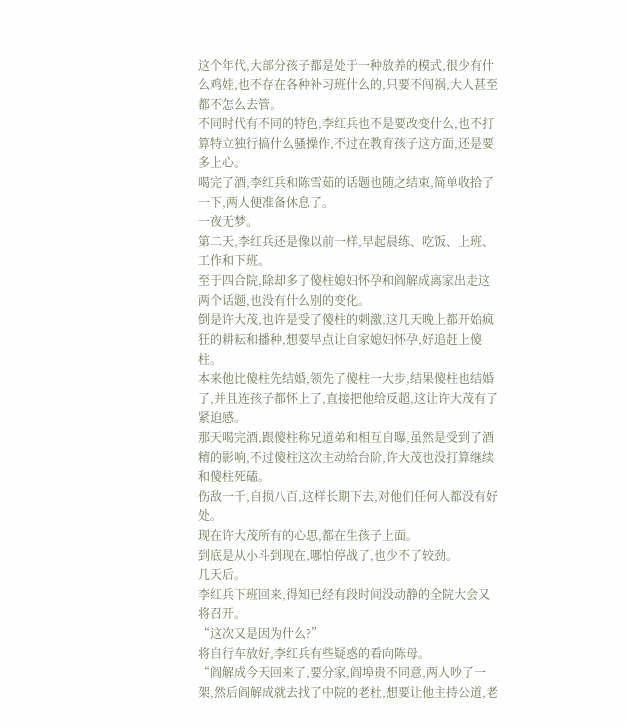这个年代,大部分孩子都是处于一种放养的模式,很少有什么鸡娃,也不存在各种补习班什么的,只要不闯祸,大人甚至都不怎么去管。
不同时代有不同的特色,李红兵也不是要改变什么,也不打算特立独行搞什么骚操作,不过在教育孩子这方面,还是要多上心。
喝完了酒,李红兵和陈雪茹的话题也随之结束,简单收拾了一下,两人便准备休息了。
一夜无梦。
第二天,李红兵还是像以前一样,早起晨练、吃饭、上班、工作和下班。
至于四合院,除却多了傻柱媳妇怀孕和阎解成离家出走这两个话题,也没有什么别的变化。
倒是许大茂,也许是受了傻柱的刺激,这几天晚上都开始疯狂的耕耘和播种,想要早点让自家媳妇怀孕,好追赶上傻柱。
本来他比傻柱先结婚,领先了傻柱一大步,结果傻柱也结婚了,并且连孩子都怀上了,直接把他给反超,这让许大茂有了紧迫感。
那天喝完酒,跟傻柱称兄道弟和相互自曝,虽然是受到了酒精的影响,不过傻柱这次主动给台阶,许大茂也没打算继续和傻柱死磕。
伤敌一千,自损八百,这样长期下去,对他们任何人都没有好处。
现在许大茂所有的心思,都在生孩子上面。
到底是从小斗到现在,哪怕停战了,也少不了较劲。
几天后。
李红兵下班回来,得知已经有段时间没动静的全院大会又将召开。
“这次又是因为什么?”
将自行车放好,李红兵有些疑惑的看向陈母。
“阎解成今天回来了,要分家,阎埠贵不同意,两人吵了一架,然后阎解成就去找了中院的老杜,想要让他主持公道,老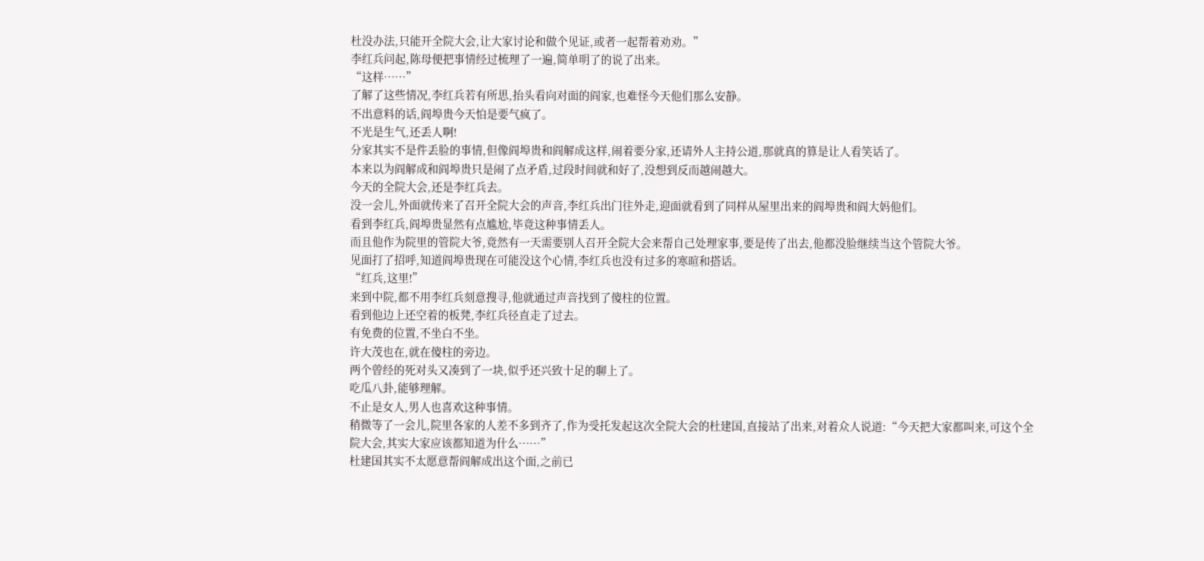杜没办法,只能开全院大会,让大家讨论和做个见证,或者一起帮着劝劝。”
李红兵问起,陈母便把事情经过梳理了一遍,简单明了的说了出来。
“这样……”
了解了这些情况,李红兵若有所思,抬头看向对面的阎家,也难怪今天他们那么安静。
不出意料的话,阎埠贵今天怕是要气疯了。
不光是生气,还丢人啊!
分家其实不是件丢脸的事情,但像阎埠贵和阎解成这样,闹着要分家,还请外人主持公道,那就真的算是让人看笑话了。
本来以为阎解成和阎埠贵只是闹了点矛盾,过段时间就和好了,没想到反而越闹越大。
今天的全院大会,还是李红兵去。
没一会儿,外面就传来了召开全院大会的声音,李红兵出门往外走,迎面就看到了同样从屋里出来的阎埠贵和阎大妈他们。
看到李红兵,阎埠贵显然有点尴尬,毕竟这种事情丢人。
而且他作为院里的管院大爷,竟然有一天需要别人召开全院大会来帮自己处理家事,要是传了出去,他都没脸继续当这个管院大爷。
见面打了招呼,知道阎埠贵现在可能没这个心情,李红兵也没有过多的寒暄和搭话。
“红兵,这里!”
来到中院,都不用李红兵刻意搜寻,他就通过声音找到了傻柱的位置。
看到他边上还空着的板凳,李红兵径直走了过去。
有免费的位置,不坐白不坐。
许大茂也在,就在傻柱的旁边。
两个曾经的死对头又凑到了一块,似乎还兴致十足的聊上了。
吃瓜八卦,能够理解。
不止是女人,男人也喜欢这种事情。
稍微等了一会儿,院里各家的人差不多到齐了,作为受托发起这次全院大会的杜建国,直接站了出来,对着众人说道:“今天把大家都叫来,可这个全院大会,其实大家应该都知道为什么……”
杜建国其实不太愿意帮阎解成出这个面,之前已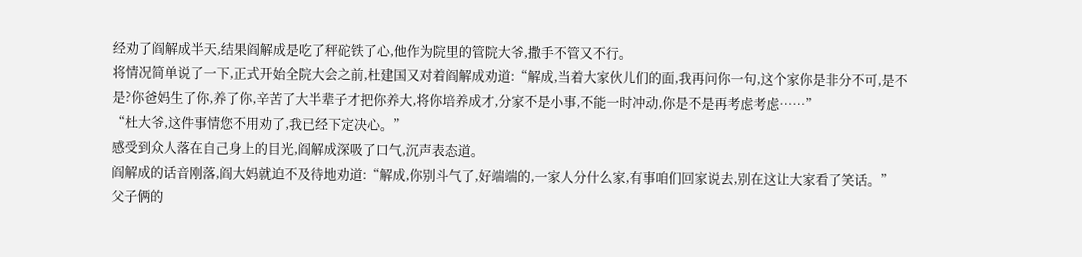经劝了阎解成半天,结果阎解成是吃了秤砣铁了心,他作为院里的管院大爷,撒手不管又不行。
将情况简单说了一下,正式开始全院大会之前,杜建国又对着阎解成劝道:“解成,当着大家伙儿们的面,我再问你一句,这个家你是非分不可,是不是?你爸妈生了你,养了你,辛苦了大半辈子才把你养大,将你培养成才,分家不是小事,不能一时冲动,你是不是再考虑考虑……”
“杜大爷,这件事情您不用劝了,我已经下定决心。”
感受到众人落在自己身上的目光,阎解成深吸了口气,沉声表态道。
阎解成的话音刚落,阎大妈就迫不及待地劝道:“解成,你别斗气了,好端端的,一家人分什么家,有事咱们回家说去,别在这让大家看了笑话。”
父子俩的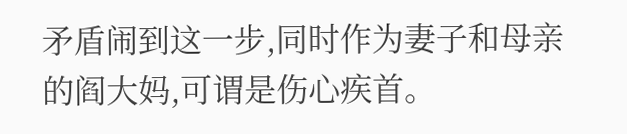矛盾闹到这一步,同时作为妻子和母亲的阎大妈,可谓是伤心疾首。